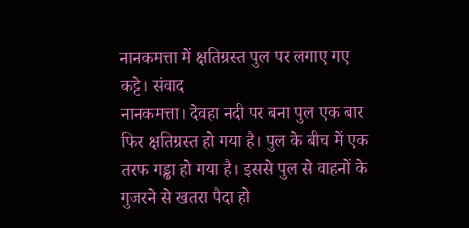नानकमत्ता में क्षतिग्रस्त पुल पर लगाए गए कट्टे। संवाद
नानकमत्ता। देवहा नदी पर बना पुल एक बार फिर क्षतिग्रस्त हो गया है। पुल के बीच में एक तरफ गड्ढा हो गया है। इससे पुल से वाहनों के गुजरने से खतरा पैदा हो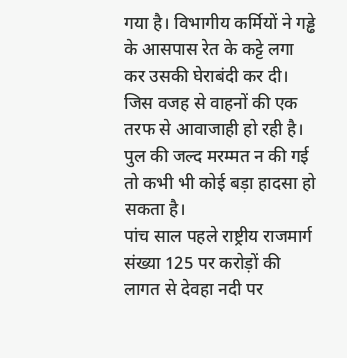गया है। विभागीय कर्मियों ने गड्ढे के आसपास रेत के कट्टे लगा कर उसकी घेराबंदी कर दी। जिस वजह से वाहनों की एक तरफ से आवाजाही हो रही है। पुल की जल्द मरम्मत न की गई तो कभी भी कोई बड़ा हादसा हो सकता है।
पांच साल पहले राष्ट्रीय राजमार्ग संख्या 125 पर करोड़ों की लागत से देवहा नदी पर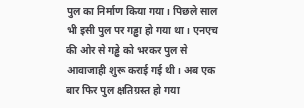पुल का निर्माण किया गया। पिछले साल भी इसी पुल पर गड्ढा हो गया था। एनएच की ओर से गड्ढे को भरकर पुल से आवाजाही शुरू कराई गई थी। अब एक बार फिर पुल क्षतिग्रस्त हो गया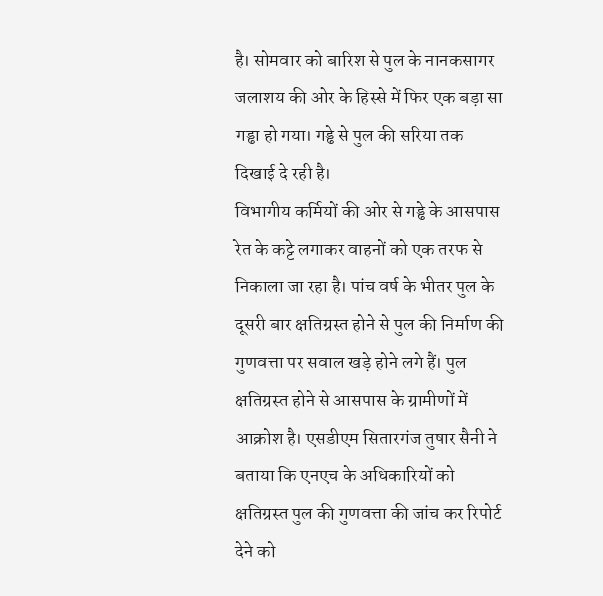है। सोमवार को बारिश से पुल के नानकसागर जलाशय की ओर के हिस्से में फिर एक बड़ा सा गड्ढा हो गया। गड्ढे से पुल की सरिया तक दिखाई दे रही है।
विभागीय कर्मियों की ओर से गड्ढे के आसपास रेत के कट्टे लगाकर वाहनों को एक तरफ से निकाला जा रहा है। पांच वर्ष के भीतर पुल के दूसरी बार क्षतिग्रस्त होने से पुल की निर्माण की गुणवत्ता पर सवाल खड़े होने लगे हैं। पुल क्षतिग्रस्त होने से आसपास के ग्रामीणों में आक्रोश है। एसडीएम सितारगंज तुषार सैनी ने बताया कि एनएच के अधिकारियों को क्षतिग्रस्त पुल की गुणवत्ता की जांच कर रिपोर्ट देने को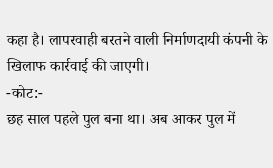कहा है। लापरवाही बरतने वाली निर्माणदायी कंपनी के खिलाफ कार्रवाई की जाएगी।
-कोट:-
छह साल पहले पुल बना था। अब आकर पुल में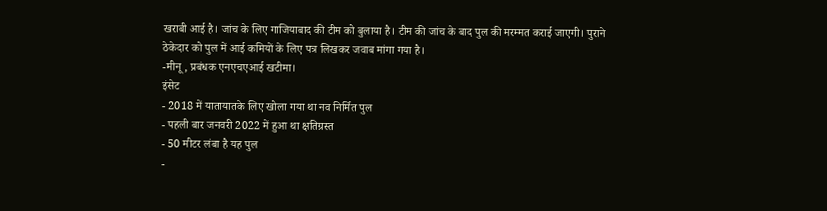खराबी आई है। जांच के लिए गाजियाबाद की टीम को बुलाया है। टीम की जांच के बाद पुल की मरम्मत कराई जाएगी। पुराने ठेकेदार को पुल में आई कमियों के लिए पत्र लिखकर जवाब मांगा गया है।
-मीनू, प्रबंधक एनएचएआई खटीमा।
इंसेट
- 2018 में यातायातके लिए खोला गया था नव निर्मित पुल
- पहली बार जनवरी 2022 में हुआ था क्षतिग्रस्त
- 50 मीटर लंबा है यह पुल
-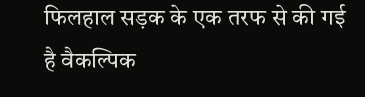फिलहाल सड़क के एक तरफ से की गई है वैकल्पिक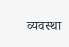व्यवस्था